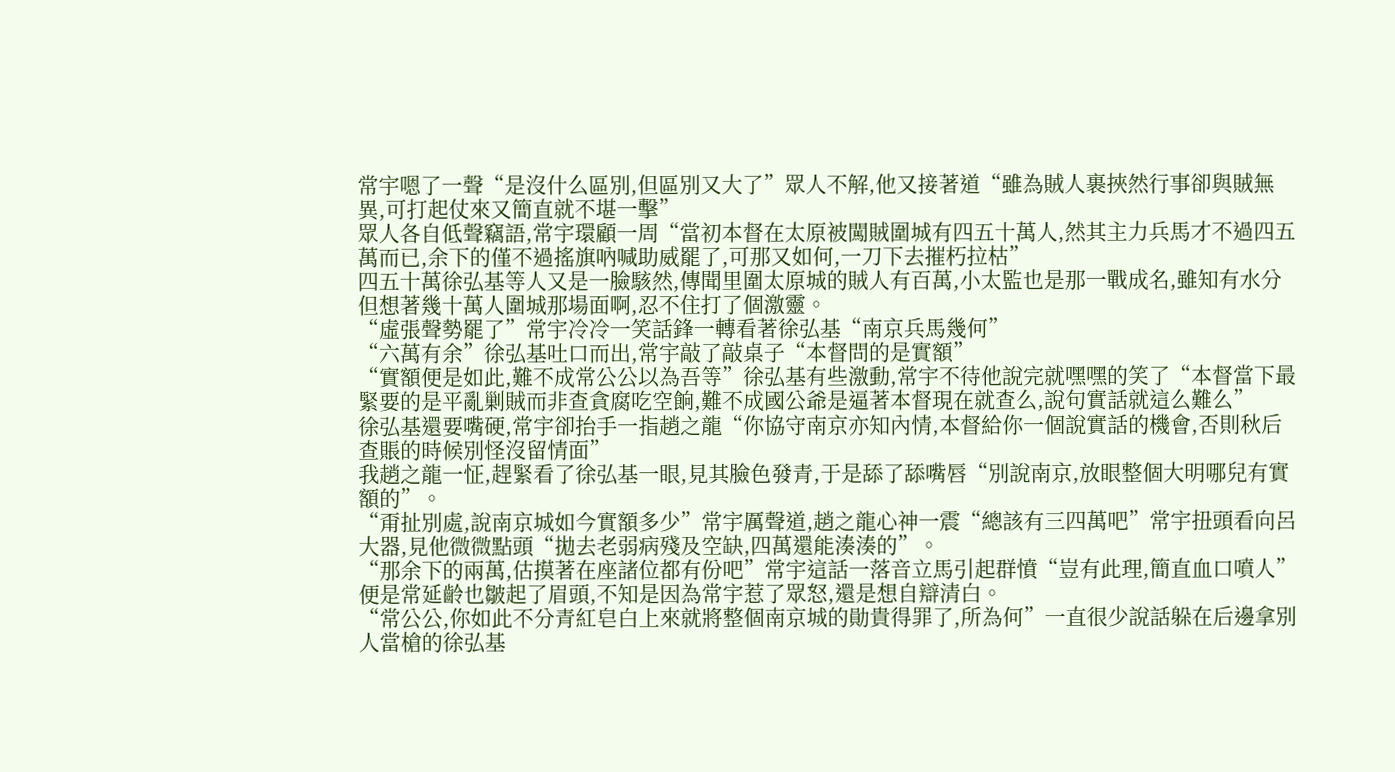常宇嗯了一聲“是沒什么區別,但區別又大了”眾人不解,他又接著道“雖為賊人裹挾然行事卻與賊無異,可打起仗來又簡直就不堪一擊”
眾人各自低聲竊語,常宇環顧一周“當初本督在太原被闖賊圍城有四五十萬人,然其主力兵馬才不過四五萬而已,余下的僅不過搖旗吶喊助威罷了,可那又如何,一刀下去摧朽拉枯”
四五十萬徐弘基等人又是一臉駭然,傳聞里圍太原城的賊人有百萬,小太監也是那一戰成名,雖知有水分但想著幾十萬人圍城那場面啊,忍不住打了個激靈。
“虛張聲勢罷了”常宇冷冷一笑話鋒一轉看著徐弘基“南京兵馬幾何”
“六萬有余”徐弘基吐口而出,常宇敲了敲桌子“本督問的是實額”
“實額便是如此,難不成常公公以為吾等”徐弘基有些激動,常宇不待他說完就嘿嘿的笑了“本督當下最緊要的是平亂剿賊而非查貪腐吃空餉,難不成國公爺是逼著本督現在就查么,說句實話就這么難么”
徐弘基還要嘴硬,常宇卻抬手一指趙之龍“你協守南京亦知內情,本督給你一個說實話的機會,否則秋后查賬的時候別怪沒留情面”
我趙之龍一怔,趕緊看了徐弘基一眼,見其臉色發青,于是舔了舔嘴唇“別說南京,放眼整個大明哪兒有實額的”。
“甭扯別處,說南京城如今實額多少”常宇厲聲道,趙之龍心神一震“總該有三四萬吧”常宇扭頭看向呂大器,見他微微點頭“拋去老弱病殘及空缺,四萬還能湊湊的”。
“那余下的兩萬,估摸著在座諸位都有份吧”常宇這話一落音立馬引起群憤“豈有此理,簡直血口噴人”便是常延齡也皺起了眉頭,不知是因為常宇惹了眾怒,還是想自辯清白。
“常公公,你如此不分青紅皂白上來就將整個南京城的勛貴得罪了,所為何”一直很少說話躲在后邊拿別人當槍的徐弘基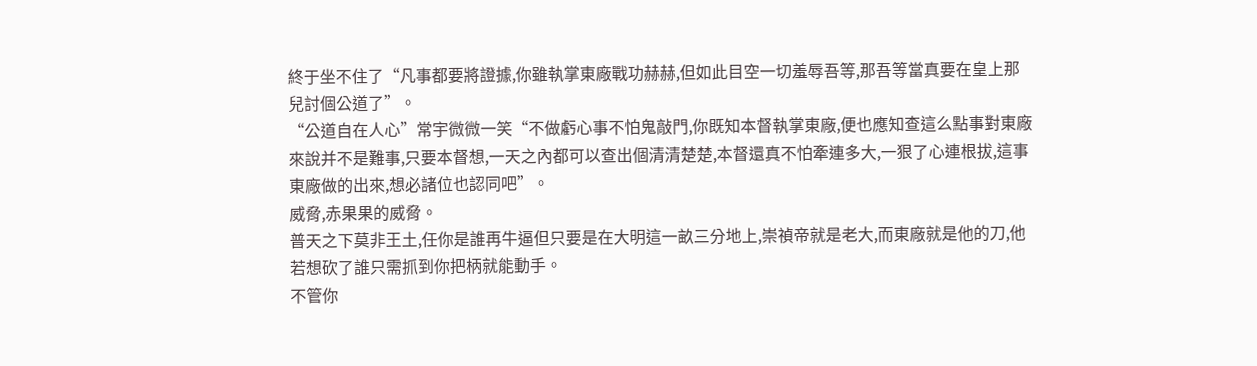終于坐不住了“凡事都要將證據,你雖執掌東廠戰功赫赫,但如此目空一切羞辱吾等,那吾等當真要在皇上那兒討個公道了”。
“公道自在人心”常宇微微一笑“不做虧心事不怕鬼敲門,你既知本督執掌東廠,便也應知查這么點事對東廠來說并不是難事,只要本督想,一天之內都可以查出個清清楚楚,本督還真不怕牽連多大,一狠了心連根拔,這事東廠做的出來,想必諸位也認同吧”。
威脅,赤果果的威脅。
普天之下莫非王土,任你是誰再牛逼但只要是在大明這一畝三分地上,崇禎帝就是老大,而東廠就是他的刀,他若想砍了誰只需抓到你把柄就能動手。
不管你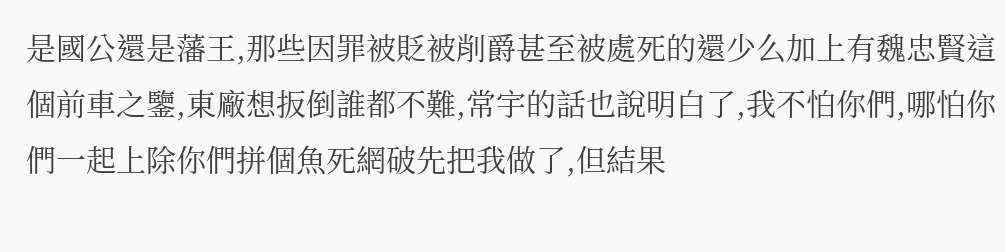是國公還是藩王,那些因罪被貶被削爵甚至被處死的還少么加上有魏忠賢這個前車之鑒,東廠想扳倒誰都不難,常宇的話也說明白了,我不怕你們,哪怕你們一起上除你們拼個魚死網破先把我做了,但結果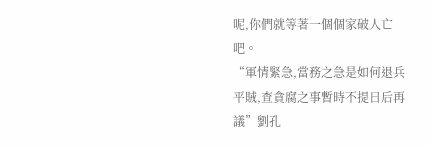呢,你們就等著一個個家破人亡吧。
“軍情緊急,當務之急是如何退兵平賊,查貪腐之事暫時不提日后再議”劉孔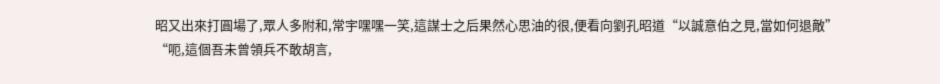昭又出來打圓場了,眾人多附和,常宇嘿嘿一笑,這謀士之后果然心思油的很,便看向劉孔昭道“以誠意伯之見,當如何退敵”
“呃,這個吾未曾領兵不敢胡言,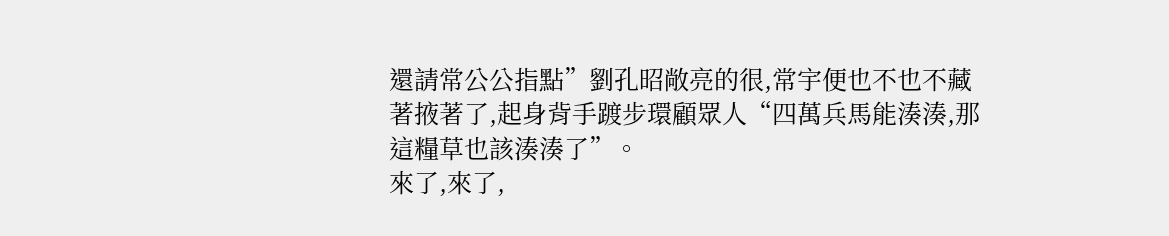還請常公公指點”劉孔昭敞亮的很,常宇便也不也不藏著掖著了,起身背手踱步環顧眾人“四萬兵馬能湊湊,那這糧草也該湊湊了”。
來了,來了,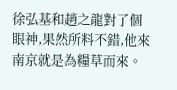徐弘基和趙之龍對了個眼神,果然所料不錯,他來南京就是為糧草而來。